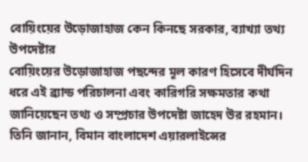বোয়িংয়ের উড়োজাহাজ কেন কিনছে সরকার, ব্যাখ্যা তথ্য উপদেষ্টার
বোয়িংয়ের উড়োজাহাজ পছন্দের মূল কারণ হিসেবে দীর্ঘদিন ধরে এই ব্র্যান্ড পরিচালনা এবং কারিগরি সক্ষমতার কথা জানিয়েছেন তথ্য ও সম্প্রচার উপদেষ্টা জাহেদ উর রহমান। তিনি জানান, বিমান বাংলাদেশ এয়ারলাইন্সের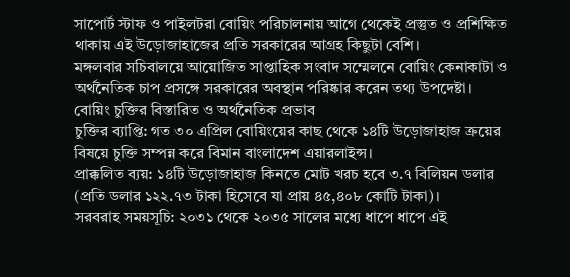সাপোর্ট স্টাফ ও পাইলটরা বোয়িং পরিচালনায় আগে থেকেই প্রস্তুত ও প্রশিক্ষিত থাকায় এই উড়োজাহাজের প্রতি সরকারের আগ্রহ কিছুটা বেশি।
মঙ্গলবার সচিবালয়ে আয়োজিত সাপ্তাহিক সংবাদ সম্মেলনে বোয়িং কেনাকাটা ও অর্থনৈতিক চাপ প্রসঙ্গে সরকারের অবস্থান পরিষ্কার করেন তথ্য উপদেষ্টা।
বোয়িং চুক্তির বিস্তারিত ও অর্থনৈতিক প্রভাব
চুক্তির ব্যাপ্তি: গত ৩০ এপ্রিল বোয়িংয়ের কাছ থেকে ১৪টি উড়োজাহাজ ক্রয়ের বিষয়ে চুক্তি সম্পন্ন করে বিমান বাংলাদেশ এয়ারলাইন্স।
প্রাক্কলিত ব্যয়: ১৪টি উড়োজাহাজ কিনতে মোট খরচ হবে ৩.৭ বিলিয়ন ডলার (প্রতি ডলার ১২২.৭৩ টাকা হিসেবে যা প্রায় ৪৫,৪০৮ কোটি টাকা)।
সরবরাহ সময়সূচি: ২০৩১ থেকে ২০৩৫ সালের মধ্যে ধাপে ধাপে এই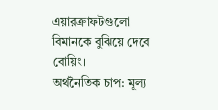এয়ারক্রাফটগুলো বিমানকে বুঝিয়ে দেবে বোয়িং।
অর্থনৈতিক চাপ: মূল্য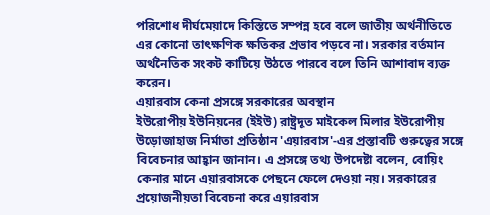পরিশোধ দীর্ঘমেয়াদে কিস্তিতে সম্পন্ন হবে বলে জাতীয় অর্থনীতিতে এর কোনো তাৎক্ষণিক ক্ষতিকর প্রভাব পড়বে না। সরকার বর্তমান অর্থনৈতিক সংকট কাটিয়ে উঠতে পারবে বলে তিনি আশাবাদ ব্যক্ত করেন।
এয়ারবাস কেনা প্রসঙ্গে সরকারের অবস্থান
ইউরোপীয় ইউনিয়নের (ইইউ) রাষ্ট্রদূত মাইকেল মিলার ইউরোপীয় উড়োজাহাজ নির্মাতা প্রতিষ্ঠান 'এয়ারবাস'-এর প্রস্তাবটি গুরুত্বের সঙ্গে বিবেচনার আহ্বান জানান। এ প্রসঙ্গে তথ্য উপদেষ্টা বলেন, বোয়িং কেনার মানে এয়ারবাসকে পেছনে ফেলে দেওয়া নয়। সরকারের প্রয়োজনীয়তা বিবেচনা করে এয়ারবাস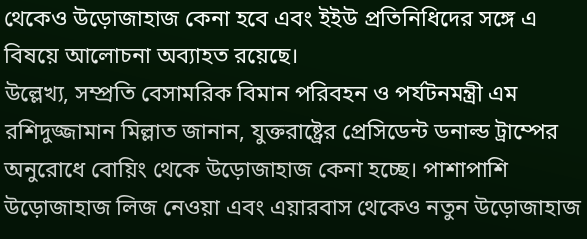থেকেও উড়োজাহাজ কেনা হবে এবং ইইউ প্রতিনিধিদের সঙ্গে এ বিষয়ে আলোচনা অব্যাহত রয়েছে।
উল্লেখ্য, সম্প্রতি বেসামরিক বিমান পরিবহন ও পর্যটনমন্ত্রী এম রশিদুজ্জামান মিল্লাত জানান, যুক্তরাষ্ট্রের প্রেসিডেন্ট ডনাল্ড ট্রাম্পের অনুরোধে বোয়িং থেকে উড়োজাহাজ কেনা হচ্ছে। পাশাপাশি উড়োজাহাজ লিজ নেওয়া এবং এয়ারবাস থেকেও নতুন উড়োজাহাজ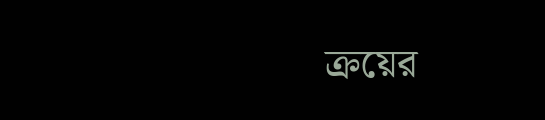ক্রয়ের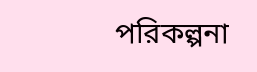পরিকল্পনা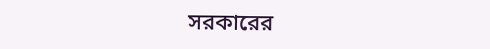সরকারের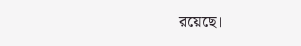রয়েছে।